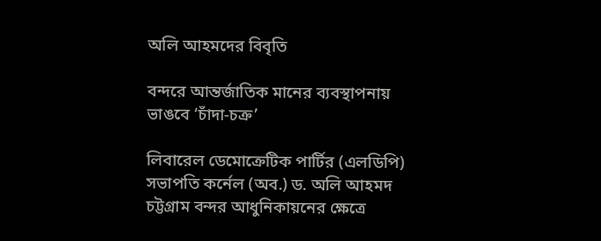অলি আহমদের বিবৃতি

বন্দরে আন্তর্জাতিক মানের ব্যবস্থাপনায় ভাঙবে ‘চাঁদা-চক্র’

লিবারেল ডেমোক্রেটিক পার্টির (এলডিপি) সভাপতি কর্নেল (অব.) ড. অলি আহমদ চট্টগ্রাম বন্দর আধুনিকায়নের ক্ষেত্রে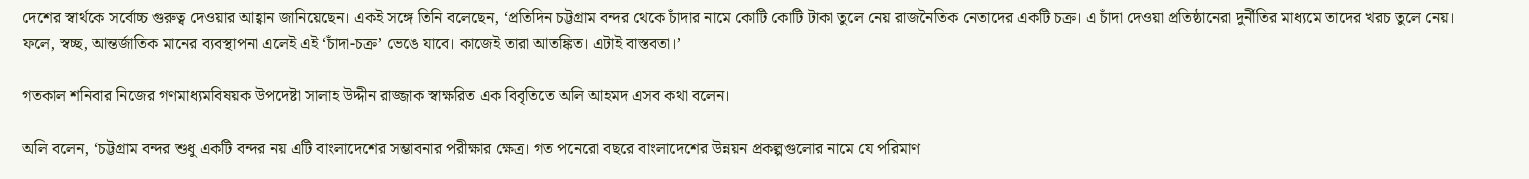দেশের স্বার্থকে সর্বোচ্চ গুরুত্ব দেওয়ার আহ্বান জানিয়েছেন। একই সঙ্গে তিনি বলেছেন, ‘প্রতিদিন চট্টগ্রাম বন্দর থেকে চাঁদার নামে কোটি কোটি টাকা তুলে নেয় রাজনৈতিক নেতাদের একটি চক্র। এ চাঁদা দেওয়া প্রতিষ্ঠানেরা দুর্নীতির মাধ্যমে তাদের খরচ তুলে নেয়। ফলে, স্বচ্ছ, আন্তর্জাতিক মানের ব্যবস্থাপনা এলেই এই ‘চাঁদা-চক্র’ ভেঙে যাবে। কাজেই তারা আতঙ্কিত। এটাই বাস্তবতা।’

গতকাল শনিবার নিজের গণমাধ্যমবিষয়ক উপদেষ্টা সালাহ উদ্দীন রাজ্জাক স্বাক্ষরিত এক বিবৃতিতে অলি আহমদ এসব কথা বলেন।

অলি বলেন, ‘চট্টগ্রাম বন্দর শুধু একটি বন্দর নয় এটি বাংলাদেশের সম্ভাবনার পরীক্ষার ক্ষেত্র। গত পনেরো বছরে বাংলাদেশের উন্নয়ন প্রকল্পগুলোর নামে যে পরিমাণ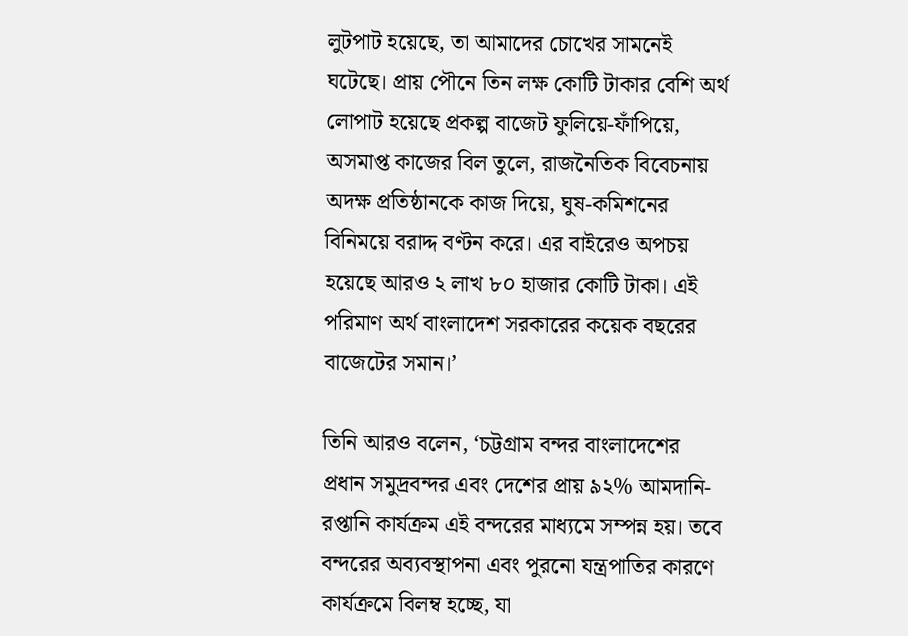লুটপাট হয়েছে, তা আমাদের চোখের সামনেই ঘটেছে। প্রায় পৌনে তিন লক্ষ কোটি টাকার বেশি অর্থ লোপাট হয়েছে প্রকল্প বাজেট ফুলিয়ে-ফাঁপিয়ে, অসমাপ্ত কাজের বিল তুলে, রাজনৈতিক বিবেচনায় অদক্ষ প্রতিষ্ঠানকে কাজ দিয়ে, ঘুষ-কমিশনের বিনিময়ে বরাদ্দ বণ্টন করে। এর বাইরেও অপচয় হয়েছে আরও ২ লাখ ৮০ হাজার কোটি টাকা। এই পরিমাণ অর্থ বাংলাদেশ সরকারের কয়েক বছরের বাজেটের সমান।’

তিনি আরও বলেন, ‘চট্টগ্রাম বন্দর বাংলাদেশের প্রধান সমুদ্রবন্দর এবং দেশের প্রায় ৯২% আমদানি-রপ্তানি কার্যক্রম এই বন্দরের মাধ্যমে সম্পন্ন হয়। তবে বন্দরের অব্যবস্থাপনা এবং পুরনো যন্ত্রপাতির কারণে কার্যক্রমে বিলম্ব হচ্ছে, যা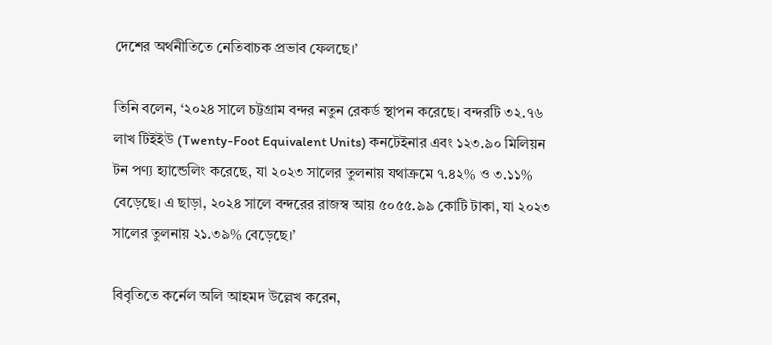দেশের অর্থনীতিতে নেতিবাচক প্রভাব ফেলছে।’

তিনি বলেন, ‘২০২৪ সালে চট্টগ্রাম বন্দর নতুন রেকর্ড স্থাপন করেছে। বন্দরটি ৩২.৭৬ লাখ টিইইউ (Twenty-Foot Equivalent Units) কনটেইনার এবং ১২৩.৯০ মিলিয়ন টন পণ্য হ্যান্ডেলিং করেছে, যা ২০২৩ সালের তুলনায় যথাক্রমে ৭.৪২% ও ৩.১১% বেড়েছে। এ ছাড়া, ২০২৪ সালে বন্দরের রাজস্ব আয় ৫০৫৫.৯৯ কোটি টাকা, যা ২০২৩ সালের তুলনায় ২১.৩৯% বেড়েছে।’

বিবৃতিতে কর্নেল অলি আহমদ উল্লেখ করেন,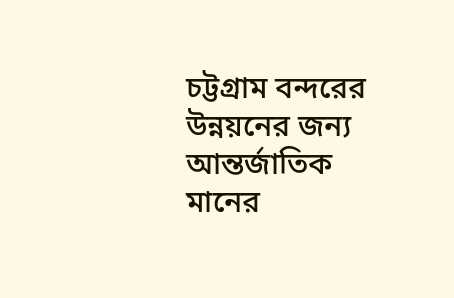চট্টগ্রাম বন্দরের উন্নয়নের জন্য আন্তর্জাতিক মানের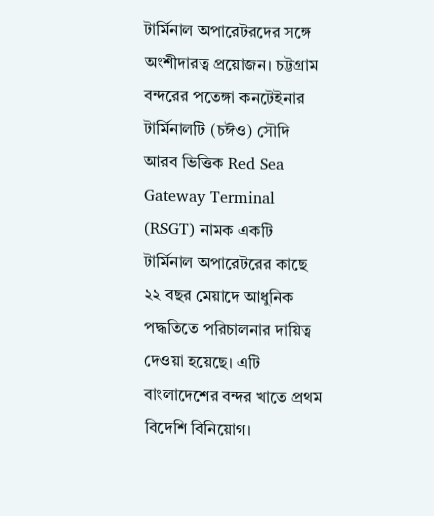টার্মিনাল অপারেটরদের সঙ্গে অংশীদারত্ব প্রয়োজন। চট্টগ্রাম বন্দরের পতেঙ্গা কনটেইনার টার্মিনালটি (চঈও) সৌদি আরব ভিত্তিক Red Sea Gateway Terminal (RSGT) নামক একটি টার্মিনাল অপারেটরের কাছে ২২ বছর মেয়াদে আধুনিক পদ্ধতিতে পরিচালনার দায়িত্ব দেওয়া হয়েছে। এটি বাংলাদেশের বন্দর খাতে প্রথম বিদেশি বিনিয়োগ।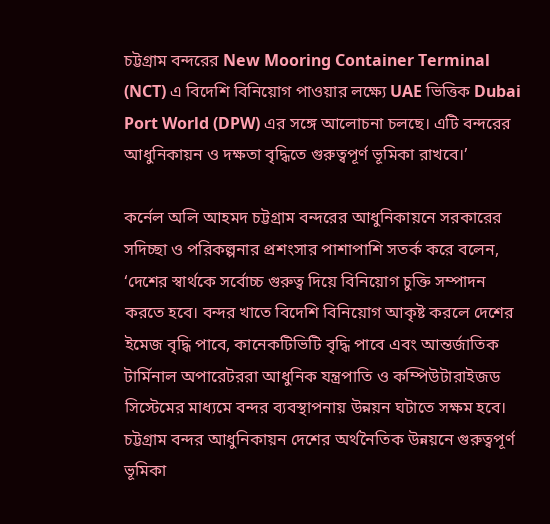চট্টগ্রাম বন্দরের New Mooring Container Terminal (NCT) এ বিদেশি বিনিয়োগ পাওয়ার লক্ষ্যে UAE ভিত্তিক Dubai Port World (DPW) এর সঙ্গে আলোচনা চলছে। এটি বন্দরের আধুনিকায়ন ও দক্ষতা বৃদ্ধিতে গুরুত্বপূর্ণ ভূমিকা রাখবে।’

কর্নেল অলি আহমদ চট্টগ্রাম বন্দরের আধুনিকায়নে সরকারের সদিচ্ছা ও পরিকল্পনার প্রশংসার পাশাপাশি সতর্ক করে বলেন, ‘দেশের স্বার্থকে সর্বোচ্চ গুরুত্ব দিয়ে বিনিয়োগ চুক্তি সম্পাদন করতে হবে। বন্দর খাতে বিদেশি বিনিয়োগ আকৃষ্ট করলে দেশের ইমেজ বৃদ্ধি পাবে, কানেকটিভিটি বৃদ্ধি পাবে এবং আন্তর্জাতিক টার্মিনাল অপারেটররা আধুনিক যন্ত্রপাতি ও কম্পিউটারাইজড সিস্টেমের মাধ্যমে বন্দর ব্যবস্থাপনায় উন্নয়ন ঘটাতে সক্ষম হবে। চট্টগ্রাম বন্দর আধুনিকায়ন দেশের অর্থনৈতিক উন্নয়নে গুরুত্বপূর্ণ ভূমিকা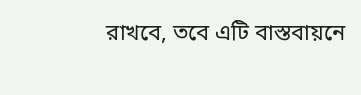রাখবে, তবে এটি বাস্তবায়নে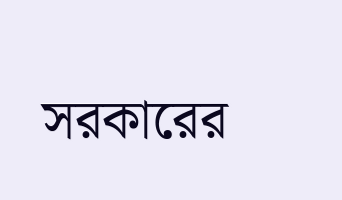সরকারের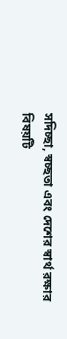সদিচ্ছা, স্বচ্ছতা এবং দেশের স্বার্থ রক্ষার বিষয়টি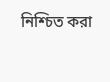নিশ্চিত করা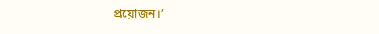প্রয়োজন।’